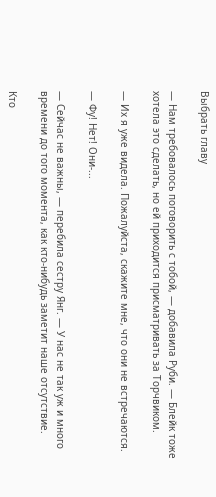Выбрать главу

— Нам требовалось поговорить с тобой, — добавила Руби. — Блейк тоже хотела это сделать, но ей приходится присматривать за Торчвиком.

— Их я уже видела. Пожалуйста, скажите мне, что они не встречаются.

— Фу! Нет! Они-...

— Сейчас не важны, — перебила сестру Янг. — У нас не так уж и много времени до того момента, как кто-нибудь заметит наше отсутствие.

Кто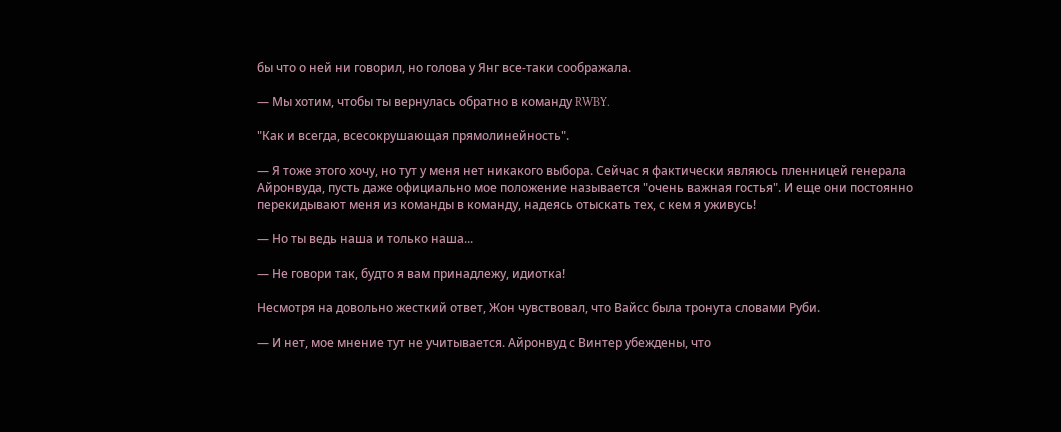бы что о ней ни говорил, но голова у Янг все-таки соображала.

— Мы хотим, чтобы ты вернулась обратно в команду RWBY.

"Как и всегда, всесокрушающая прямолинейность".

— Я тоже этого хочу, но тут у меня нет никакого выбора. Сейчас я фактически являюсь пленницей генерала Айронвуда, пусть даже официально мое положение называется "очень важная гостья". И еще они постоянно перекидывают меня из команды в команду, надеясь отыскать тех, с кем я уживусь!

— Но ты ведь наша и только наша...

— Не говори так, будто я вам принадлежу, идиотка!

Несмотря на довольно жесткий ответ, Жон чувствовал, что Вайсс была тронута словами Руби.

— И нет, мое мнение тут не учитывается. Айронвуд с Винтер убеждены, что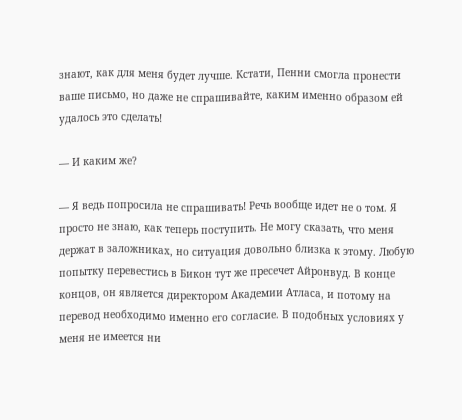знают, как для меня будет лучше. Кстати, Пенни смогла пронести ваше письмо, но даже не спрашивайте, каким именно образом ей удалось это сделать!

— И каким же?

— Я ведь попросила не спрашивать! Речь вообще идет не о том. Я просто не знаю, как теперь поступить. Не могу сказать, что меня держат в заложниках, но ситуация довольно близка к этому. Любую попытку перевестись в Бикон тут же пресечет Айронвуд. В конце концов, он является директором Академии Атласа, и потому на перевод необходимо именно его согласие. В подобных условиях у меня не имеется ни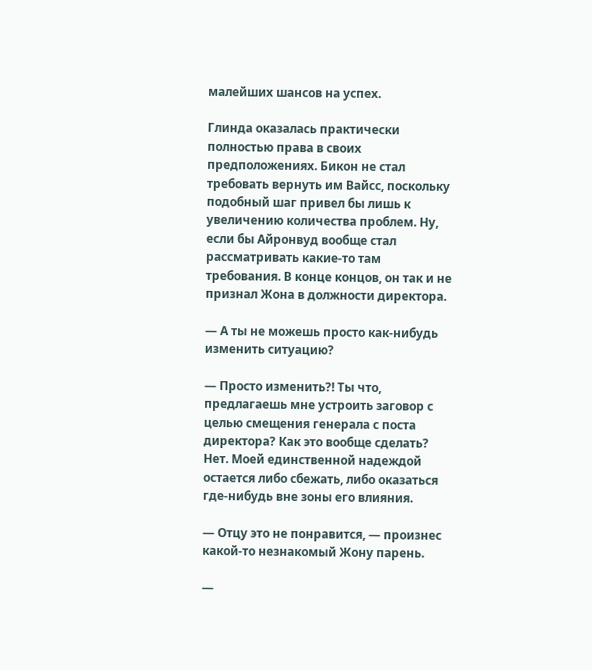малейших шансов на успех.

Глинда оказалась практически полностью права в своих предположениях. Бикон не стал требовать вернуть им Вайсс, поскольку подобный шаг привел бы лишь к увеличению количества проблем. Ну, если бы Айронвуд вообще стал рассматривать какие-то там требования. В конце концов, он так и не признал Жона в должности директора.

— А ты не можешь просто как-нибудь изменить ситуацию?

— Просто изменить?! Ты что, предлагаешь мне устроить заговор с целью смещения генерала с поста директора? Как это вообще сделать? Нет. Моей единственной надеждой остается либо сбежать, либо оказаться где-нибудь вне зоны его влияния.

— Отцу это не понравится, — произнес какой-то незнакомый Жону парень.

—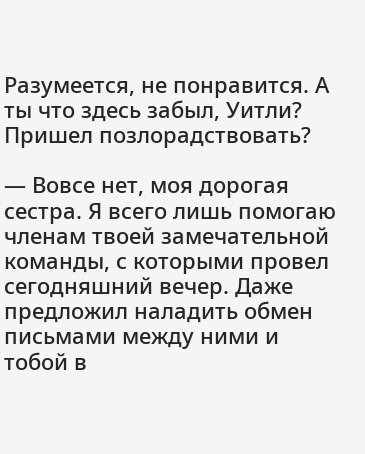Разумеется, не понравится. А ты что здесь забыл, Уитли? Пришел позлорадствовать?

— Вовсе нет, моя дорогая сестра. Я всего лишь помогаю членам твоей замечательной команды, с которыми провел сегодняшний вечер. Даже предложил наладить обмен письмами между ними и тобой в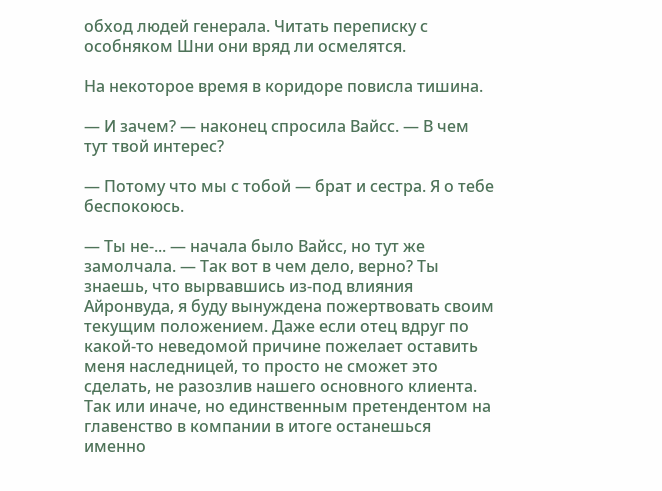обход людей генерала. Читать переписку с особняком Шни они вряд ли осмелятся.

На некоторое время в коридоре повисла тишина.

— И зачем? — наконец спросила Вайсс. — В чем тут твой интерес?

— Потому что мы с тобой — брат и сестра. Я о тебе беспокоюсь.

— Ты не-... — начала было Вайсс, но тут же замолчала. — Так вот в чем дело, верно? Ты знаешь, что вырвавшись из-под влияния Айронвуда, я буду вынуждена пожертвовать своим текущим положением. Даже если отец вдруг по какой-то неведомой причине пожелает оставить меня наследницей, то просто не сможет это сделать, не разозлив нашего основного клиента. Так или иначе, но единственным претендентом на главенство в компании в итоге останешься именно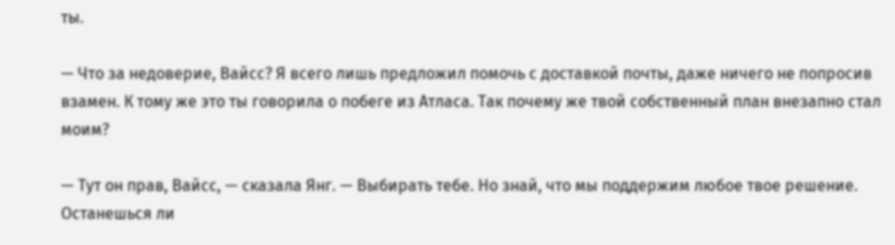ты.

— Что за недоверие, Вайсс? Я всего лишь предложил помочь с доставкой почты, даже ничего не попросив взамен. К тому же это ты говорила о побеге из Атласа. Так почему же твой собственный план внезапно стал моим?

— Тут он прав, Вайсс, — сказала Янг. — Выбирать тебе. Но знай, что мы поддержим любое твое решение. Останешься ли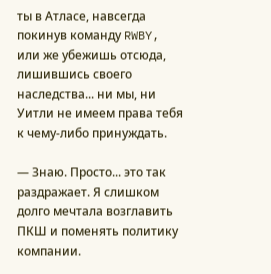ты в Атласе, навсегда покинув команду RWBY, или же убежишь отсюда, лишившись своего наследства... ни мы, ни Уитли не имеем права тебя к чему-либо принуждать.

— Знаю. Просто... это так раздражает. Я слишком долго мечтала возглавить ПКШ и поменять политику компании.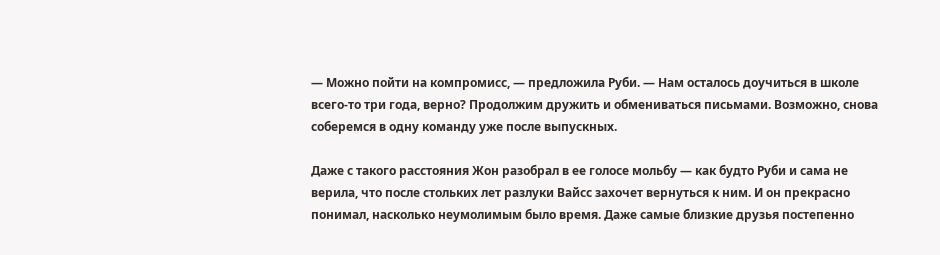— Можно пойти на компромисс, — предложила Руби. — Нам осталось доучиться в школе всего-то три года, верно? Продолжим дружить и обмениваться письмами. Возможно, снова соберемся в одну команду уже после выпускных.

Даже с такого расстояния Жон разобрал в ее голосе мольбу — как будто Руби и сама не верила, что после стольких лет разлуки Вайсс захочет вернуться к ним. И он прекрасно понимал, насколько неумолимым было время. Даже самые близкие друзья постепенно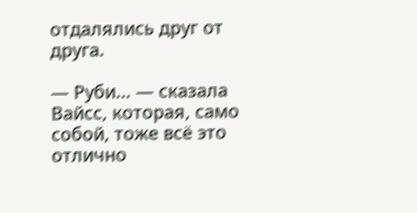отдалялись друг от друга.

— Руби... — сказала Вайсс, которая, само собой, тоже всё это отлично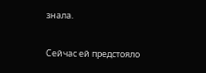знала.

Сейчас ей предстояло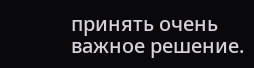принять очень важное решение.